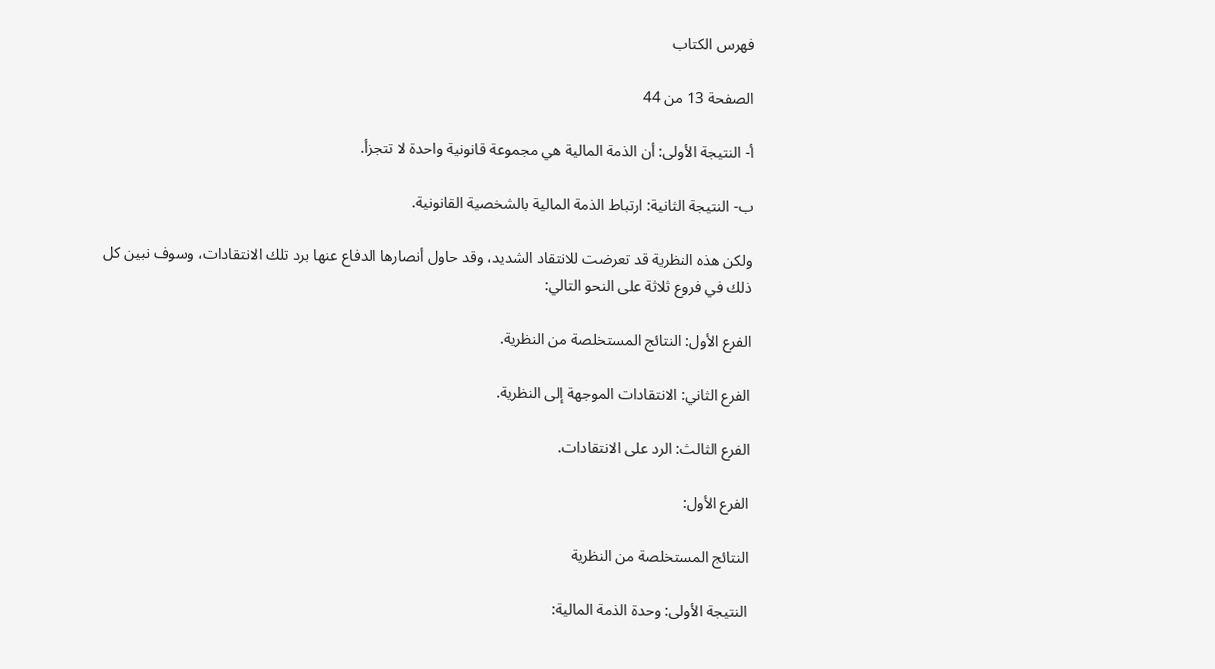فهرس الكتاب

الصفحة 13 من 44

أ- النتيجة الأولى: أن الذمة المالية هي مجموعة قانونية واحدة لا تتجزأ.

ب- النتيجة الثانية: ارتباط الذمة المالية بالشخصية القانونية.

ولكن هذه النظرية قد تعرضت للانتقاد الشديد، وقد حاول أنصارها الدفاع عنها برد تلك الانتقادات، وسوف نبين كل ذلك في فروع ثلاثة على النحو التالي:

الفرع الأول: النتائج المستخلصة من النظرية.

الفرع الثاني: الانتقادات الموجهة إلى النظرية.

الفرع الثالث: الرد على الانتقادات.

الفرع الأول:

النتائج المستخلصة من النظرية

النتيجة الأولى: وحدة الذمة المالية: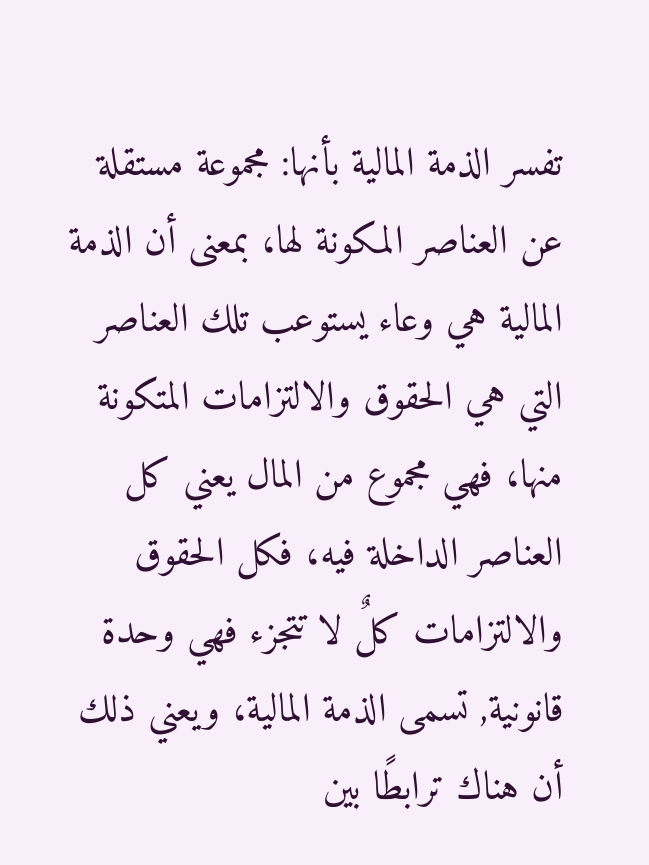تفسر الذمة المالية بأنها: مجموعة مستقلة عن العناصر المكونة لها، بمعنى أن الذمة المالية هي وعاء يستوعب تلك العناصر التي هي الحقوق والالتزامات المتكونة منها، فهي مجموع من المال يعني كل العناصر الداخلة فيه، فكل الحقوق والالتزامات كلٌ لا تتجزء فهي وحدة قانونية, تسمى الذمة المالية، ويعني ذلك أن هناك ترابطًا بين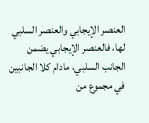العنصر الإيجابي والعنصر السلبي لها، فالعنصر الإيجابي يضمن الجانب السلبي، مادام كلا الجانبين في مجموع من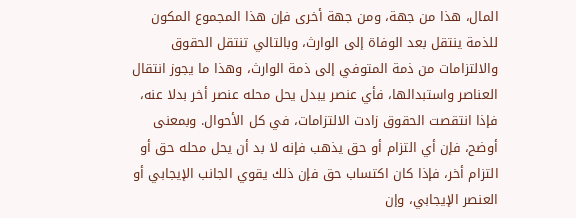المال، هذا من جهة، ومن جهة أخرى فإن هذا المجموع المكون للذمة ينتقل بعد الوفاة إلى الوارث، وبالتالي تنتقل الحقوق والالتزامات من ذمة المتوفي إلى ذمة الوارث، وهذا ما يجوز انتقال العناصر واستبدالها، فأي عنصر يبدل يحل محله عنصر أخر بدلا عنه، فإذا انتقصت الحقوق زادت الالتزامات، في كل الأحوال. وبمعنى أوضح، فإن أي التزام أو حق يذهب فإنه لا بد أن يحل محله حق أو التزام أخر، فإذا كان اكتساب حق فإن ذلك يقوي الجانب الإيجابي أو العنصر الإيجابي، وإن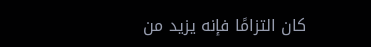كان التزامًا فإنه يزيد من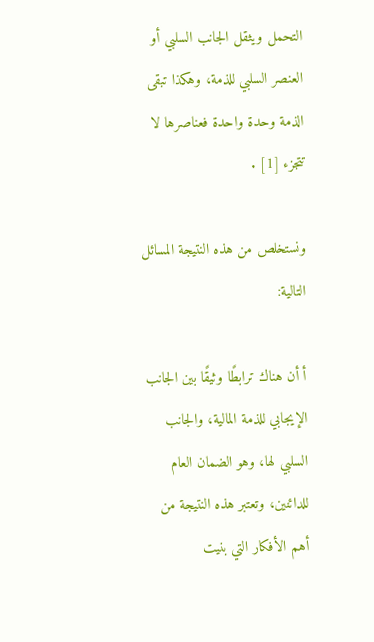التحمل ويثقل الجانب السلبي أو العنصر السلبي للذمة، وهكذا تبقى الذمة وحدة واحدة فعناصرها لا تتجزء [1] .

ونستخلص من هذه النتيجة المسائل التالية:

أ أن هناك ترابطًا وثيقًا بين الجانب الإيجابي للذمة المالية، والجانب السلبي لها، وهو الضمان العام للدائنين، وتعتبر هذه النتيجة من أهم الأفكار التي بنيت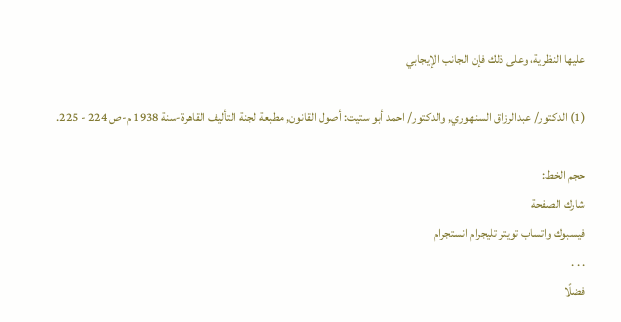عليها النظرية، وعلى ذلك فإن الجانب الإيجابي

(1) الدكتور/ عبدالرزاق السنهوري, والدكتور/ احمد أبو ستيت: أصول القانون, مطبعة لجنة التأليف القاهرة-سنة 1938 م-ص 224 - 225.

حجم الخط:
شارك الصفحة
فيسبوك واتساب تويتر تليجرام انستجرام
. . .
فضلًا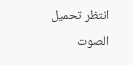انتظر تحميل الصوت